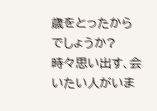歳をとったからでしょうか?
時々思い出す、会いたい人がいま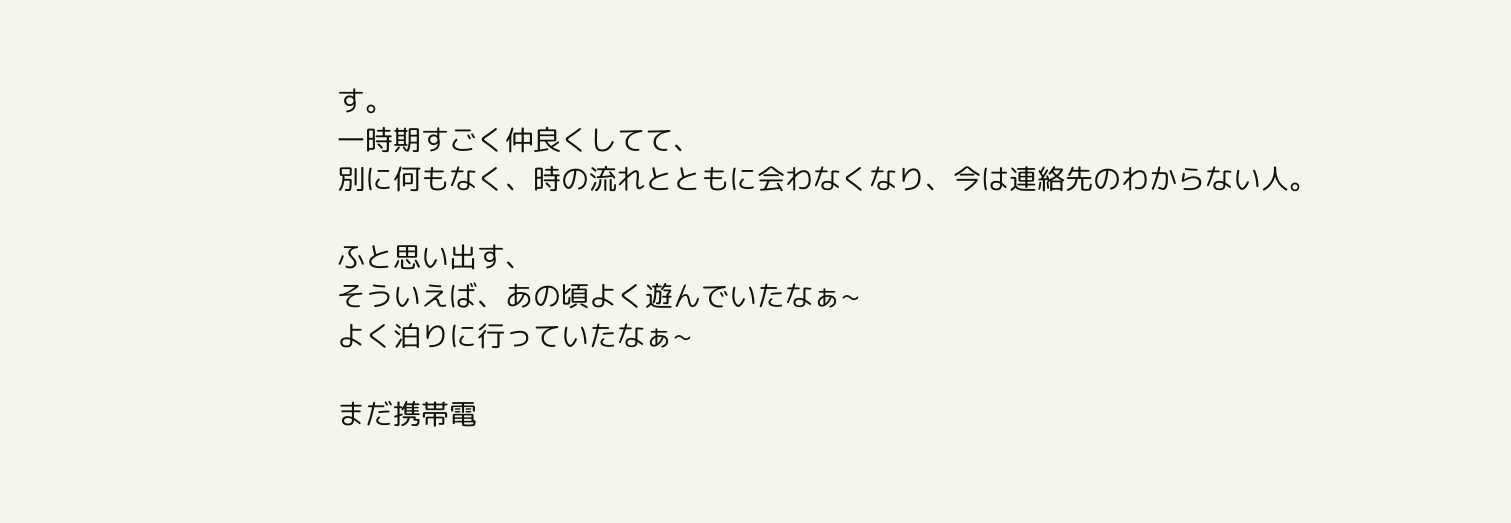す。
一時期すごく仲良くしてて、
別に何もなく、時の流れとともに会わなくなり、今は連絡先のわからない人。

ふと思い出す、
そういえば、あの頃よく遊んでいたなぁ~
よく泊りに行っていたなぁ~

まだ携帯電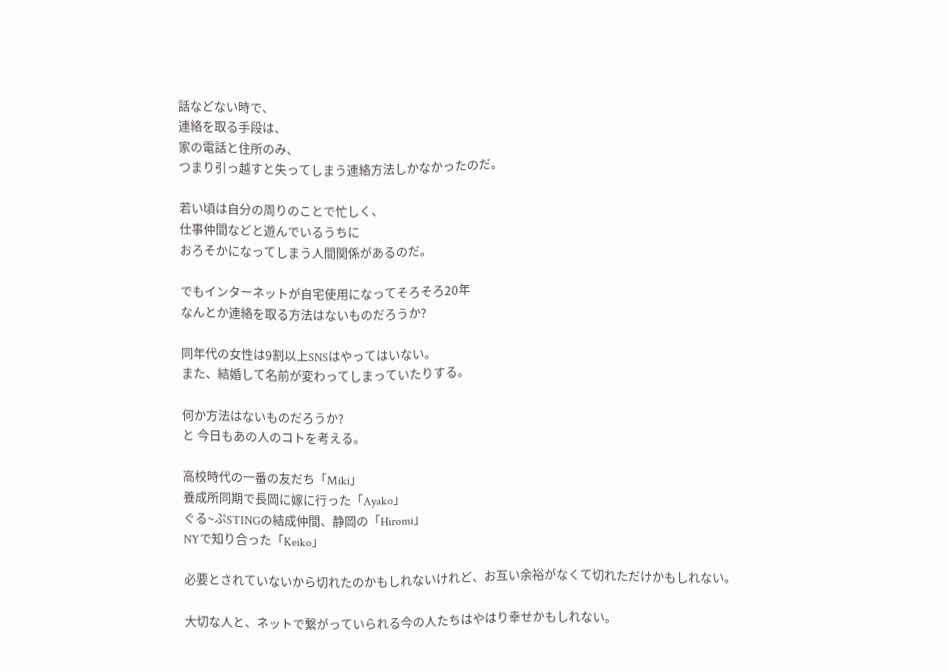話などない時で、
連絡を取る手段は、
家の電話と住所のみ、
つまり引っ越すと失ってしまう連絡方法しかなかったのだ。

若い頃は自分の周りのことで忙しく、
仕事仲間などと遊んでいるうちに
おろそかになってしまう人間関係があるのだ。

でもインターネットが自宅使用になってそろそろ20年
なんとか連絡を取る方法はないものだろうか?

同年代の女性は9割以上SNSはやってはいない。
また、結婚して名前が変わってしまっていたりする。

何か方法はないものだろうか?
と 今日もあの人のコトを考える。

高校時代の一番の友だち「Miki」
養成所同期で長岡に嫁に行った「Ayako」
ぐる~ぷSTINGの結成仲間、静岡の「Hiromi」
NYで知り合った「Keiko」

必要とされていないから切れたのかもしれないけれど、お互い余裕がなくて切れただけかもしれない。

大切な人と、ネットで繋がっていられる今の人たちはやはり幸せかもしれない。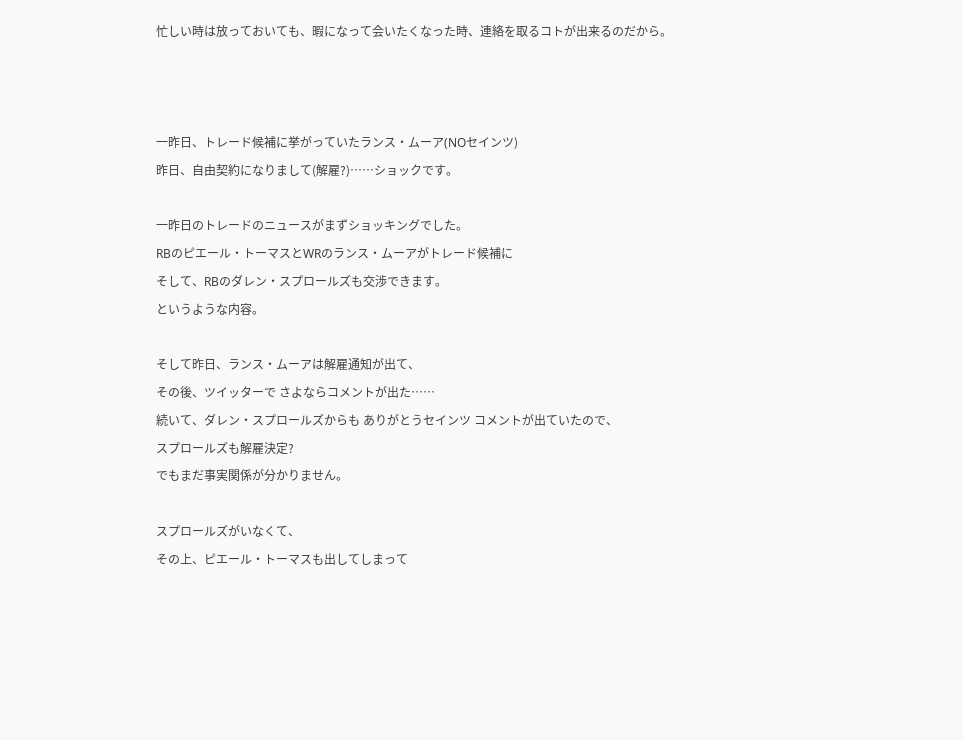忙しい時は放っておいても、暇になって会いたくなった時、連絡を取るコトが出来るのだから。



一昨日、トレード候補に挙がっていたランス・ムーア(NOセインツ)
昨日、自由契約になりまして(解雇?)……ショックです。

一昨日のトレードのニュースがまずショッキングでした。
RBのピエール・トーマスとWRのランス・ムーアがトレード候補に
そして、RBのダレン・スプロールズも交渉できます。
というような内容。

そして昨日、ランス・ムーアは解雇通知が出て、
その後、ツイッターで さよならコメントが出た……
続いて、ダレン・スプロールズからも ありがとうセインツ コメントが出ていたので、
スプロールズも解雇決定?
でもまだ事実関係が分かりません。

スプロールズがいなくて、
その上、ピエール・トーマスも出してしまって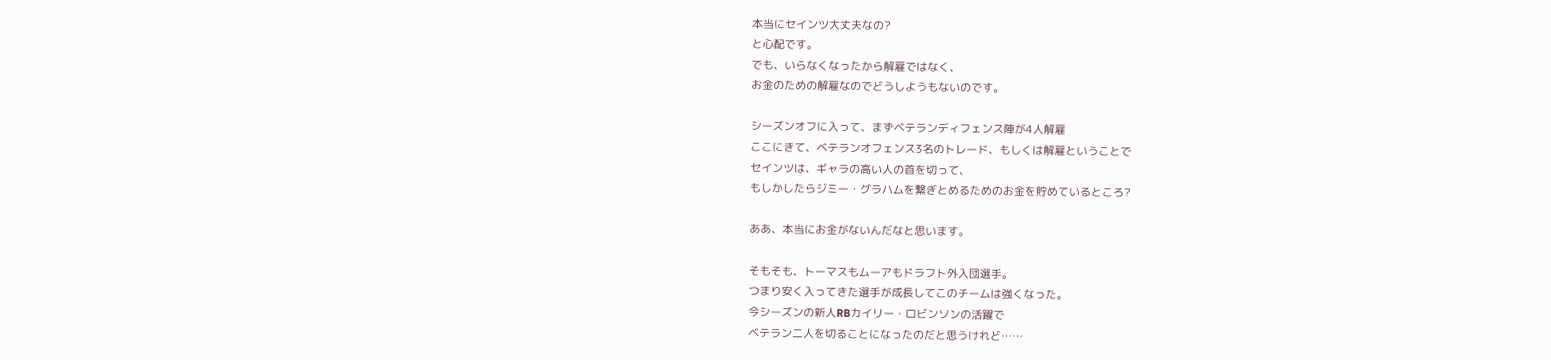本当にセインツ大丈夫なの?
と心配です。
でも、いらなくなったから解雇ではなく、
お金のための解雇なのでどうしようもないのです。

シーズンオフに入って、まずベテランディフェンス陣が4人解雇
ここにきて、ベテランオフェンス3名のトレード、もしくは解雇ということで
セインツは、ギャラの高い人の首を切って、
もしかしたらジミー・グラハムを繋ぎとめるためのお金を貯めているところ?

ああ、本当にお金がないんだなと思います。

そもそも、トーマスもムーアもドラフト外入団選手。
つまり安く入ってきた選手が成長してこのチームは強くなった。
今シーズンの新人RBカイリー・ロビンソンの活躍で
ベテラン二人を切ることになったのだと思うけれど……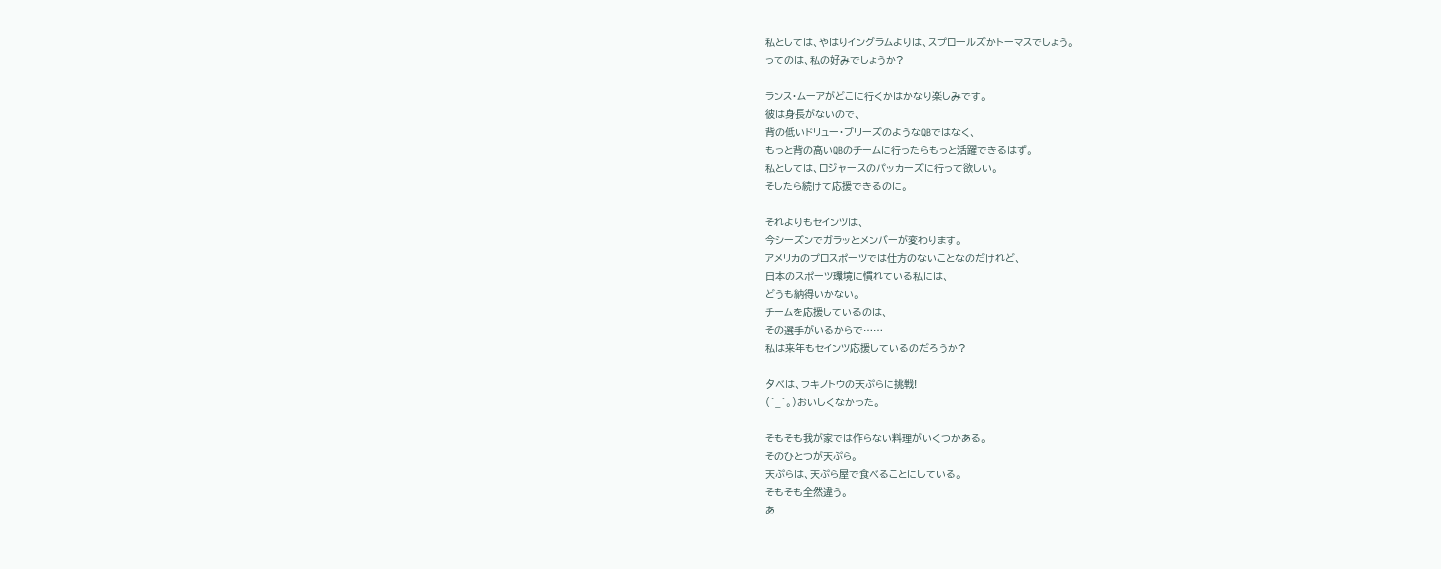私としては、やはりイングラムよりは、スプロールズかトーマスでしょう。
ってのは、私の好みでしょうか?

ランス・ムーアがどこに行くかはかなり楽しみです。
彼は身長がないので、
背の低いドリュー・ブリーズのようなQBではなく、
もっと背の高いQBのチームに行ったらもっと活躍できるはず。
私としては、ロジャースのパッカーズに行って欲しい。
そしたら続けて応援できるのに。

それよりもセインツは、
今シーズンでガラッとメンバーが変わります。
アメリカのプロスポーツでは仕方のないことなのだけれど、
日本のスポーツ環境に慣れている私には、
どうも納得いかない。
チームを応援しているのは、
その選手がいるからで……
私は来年もセインツ応援しているのだろうか?

夕べは、フキノトウの天ぷらに挑戦!
(´_`。)おいしくなかった。

そもそも我が家では作らない料理がいくつかある。
そのひとつが天ぷら。
天ぷらは、天ぷら屋で食べることにしている。
そもそも全然違う。
あ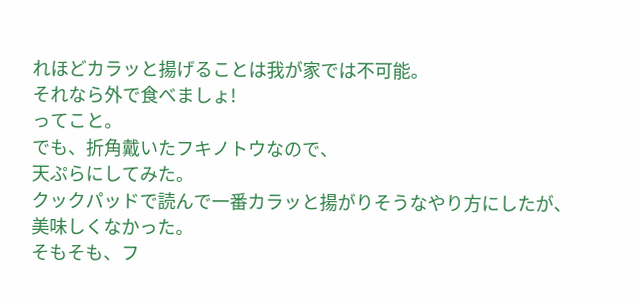れほどカラッと揚げることは我が家では不可能。
それなら外で食べましょ!
ってこと。
でも、折角戴いたフキノトウなので、
天ぷらにしてみた。
クックパッドで読んで一番カラッと揚がりそうなやり方にしたが、
美味しくなかった。
そもそも、フ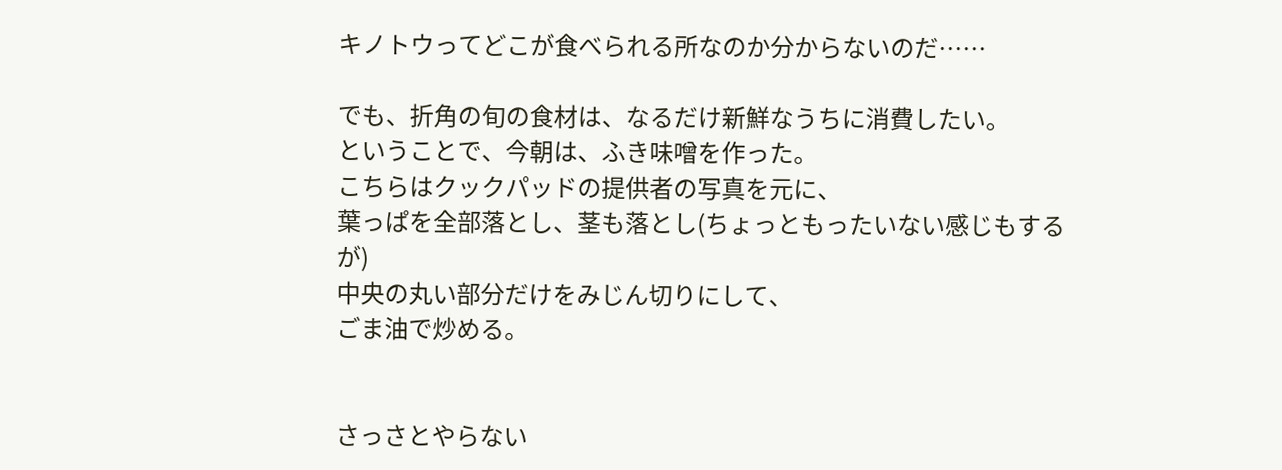キノトウってどこが食べられる所なのか分からないのだ……

でも、折角の旬の食材は、なるだけ新鮮なうちに消費したい。
ということで、今朝は、ふき味噌を作った。
こちらはクックパッドの提供者の写真を元に、
葉っぱを全部落とし、茎も落とし(ちょっともったいない感じもするが)
中央の丸い部分だけをみじん切りにして、
ごま油で炒める。


さっさとやらない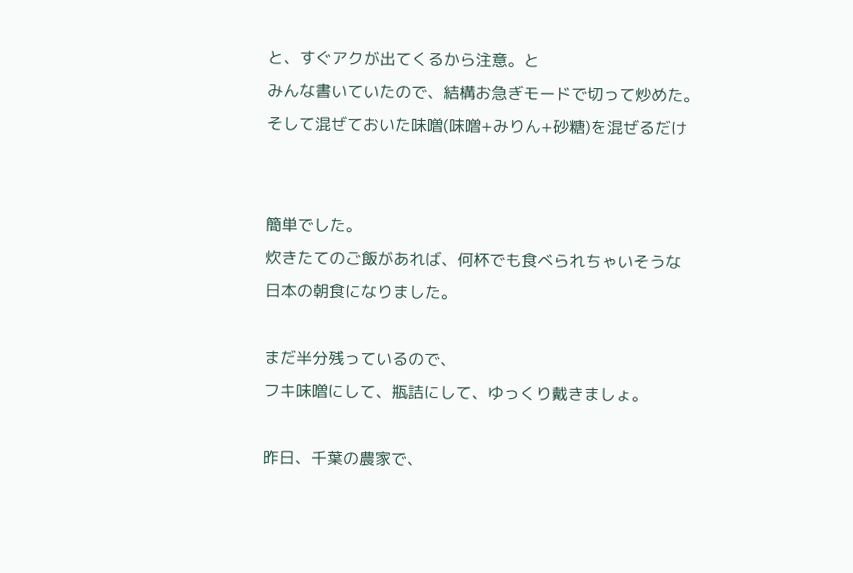と、すぐアクが出てくるから注意。と
みんな書いていたので、結構お急ぎモードで切って炒めた。
そして混ぜておいた味噌(味噌+みりん+砂糖)を混ぜるだけ


簡単でした。
炊きたてのご飯があれば、何杯でも食べられちゃいそうな
日本の朝食になりました。

まだ半分残っているので、
フキ味噌にして、瓶詰にして、ゆっくり戴きましょ。

昨日、千葉の農家で、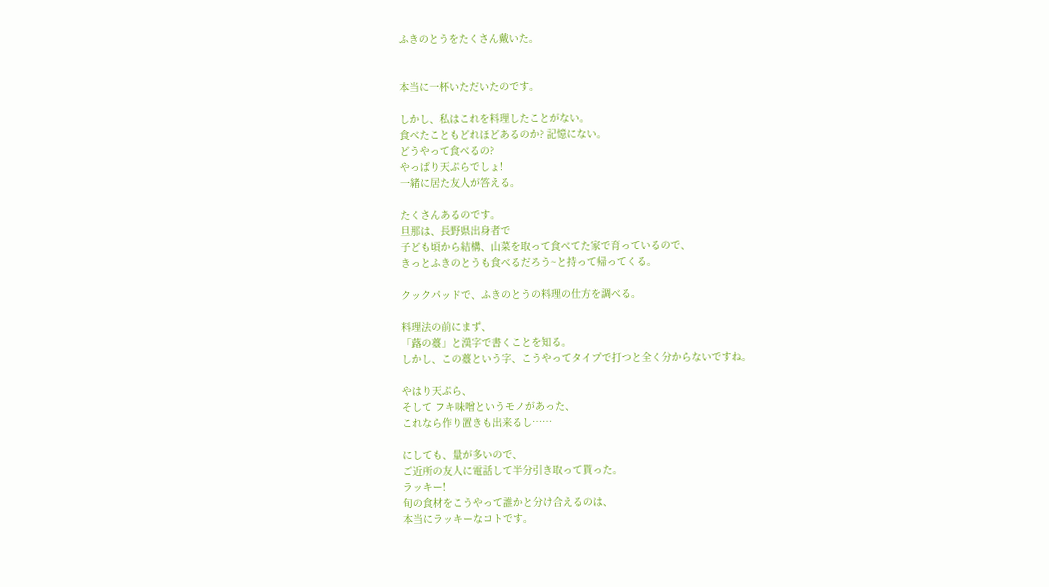ふきのとうをたくさん戴いた。


本当に一杯いただいたのです。

しかし、私はこれを料理したことがない。
食べたこともどれほどあるのか? 記憶にない。
どうやって食べるの?
やっぱり天ぷらでしょ!
一緒に居た友人が答える。

たくさんあるのです。
旦那は、長野県出身者で
子ども頃から結構、山菜を取って食べてた家で育っているので、
きっとふきのとうも食べるだろう~と持って帰ってくる。

クックパッドで、ふきのとうの料理の仕方を調べる。

料理法の前にまず、
「蕗の薹」と漢字で書くことを知る。
しかし、この薹という字、こうやってタイプで打つと全く分からないですね。

やはり天ぷら、
そして フキ味噌というモノがあった、
これなら作り置きも出来るし……

にしても、量が多いので、
ご近所の友人に電話して半分引き取って貰った。
ラッキー!
旬の食材をこうやって誰かと分け合えるのは、
本当にラッキーなコトです。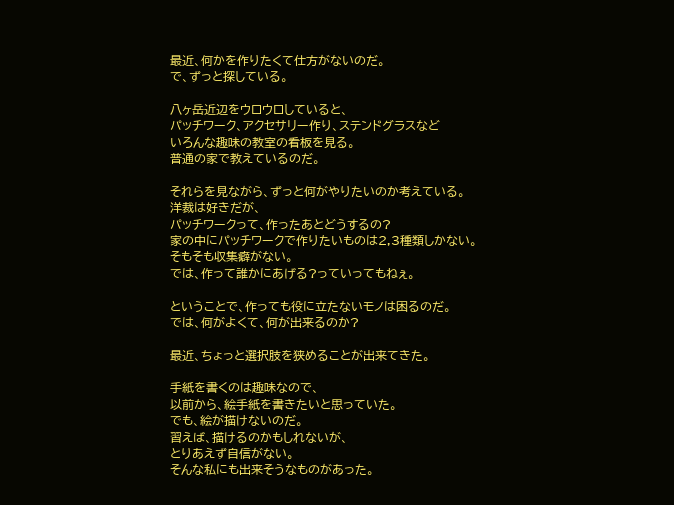最近、何かを作りたくて仕方がないのだ。
で、ずっと探している。

八ヶ岳近辺をウロウロしていると、
パッチワーク、アクセサリー作り、ステンドグラスなど
いろんな趣味の教室の看板を見る。
普通の家で教えているのだ。

それらを見ながら、ずっと何がやりたいのか考えている。
洋裁は好きだが、
パッチワークって、作ったあとどうするの?
家の中にパッチワークで作りたいものは2,3種類しかない。
そもそも収集癖がない。
では、作って誰かにあげる?っていってもねぇ。

ということで、作っても役に立たないモノは困るのだ。
では、何がよくて、何が出来るのか?

最近、ちょっと選択肢を狭めることが出来てきた。

手紙を書くのは趣味なので、
以前から、絵手紙を書きたいと思っていた。
でも、絵が描けないのだ。
習えば、描けるのかもしれないが、
とりあえず自信がない。
そんな私にも出来そうなものがあった。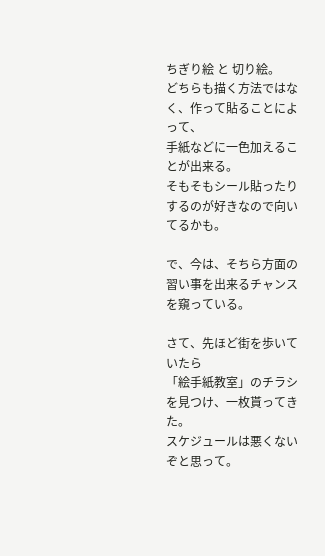ちぎり絵 と 切り絵。
どちらも描く方法ではなく、作って貼ることによって、
手紙などに一色加えることが出来る。
そもそもシール貼ったりするのが好きなので向いてるかも。

で、今は、そちら方面の習い事を出来るチャンスを窺っている。

さて、先ほど街を歩いていたら
「絵手紙教室」のチラシを見つけ、一枚貰ってきた。
スケジュールは悪くないぞと思って。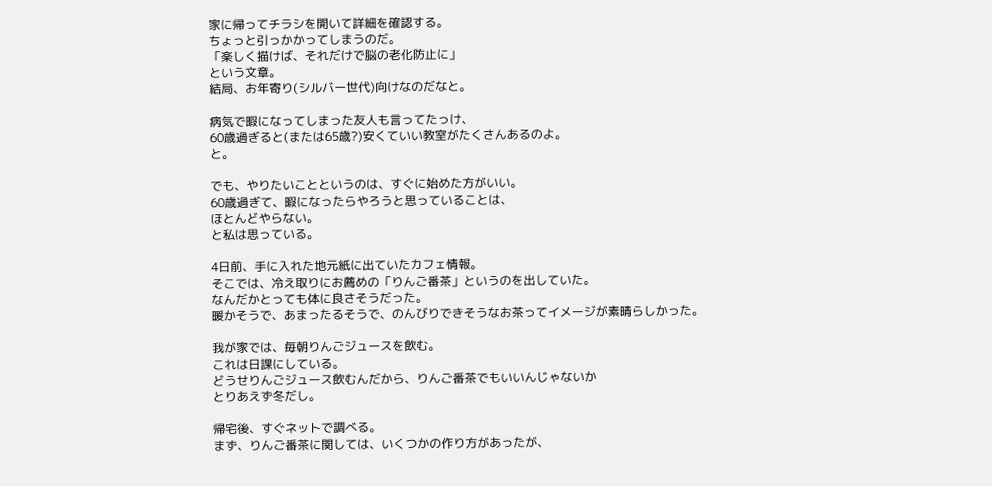家に帰ってチラシを開いて詳細を確認する。
ちょっと引っかかってしまうのだ。
「楽しく描けば、それだけで脳の老化防止に」
という文章。
結局、お年寄り(シルバー世代)向けなのだなと。

病気で暇になってしまった友人も言ってたっけ、
60歳過ぎると(または65歳?)安くていい教室がたくさんあるのよ。
と。

でも、やりたいことというのは、すぐに始めた方がいい。
60歳過ぎて、暇になったらやろうと思っていることは、
ほとんどやらない。
と私は思っている。

4日前、手に入れた地元紙に出ていたカフェ情報。
そこでは、冷え取りにお薦めの「りんご番茶」というのを出していた。
なんだかとっても体に良さそうだった。
暖かそうで、あまったるそうで、のんびりできそうなお茶ってイメージが素晴らしかった。

我が家では、毎朝りんごジュースを飲む。
これは日課にしている。
どうせりんごジュース飲むんだから、りんご番茶でもいいんじゃないか
とりあえず冬だし。

帰宅後、すぐネットで調べる。
まず、りんご番茶に関しては、いくつかの作り方があったが、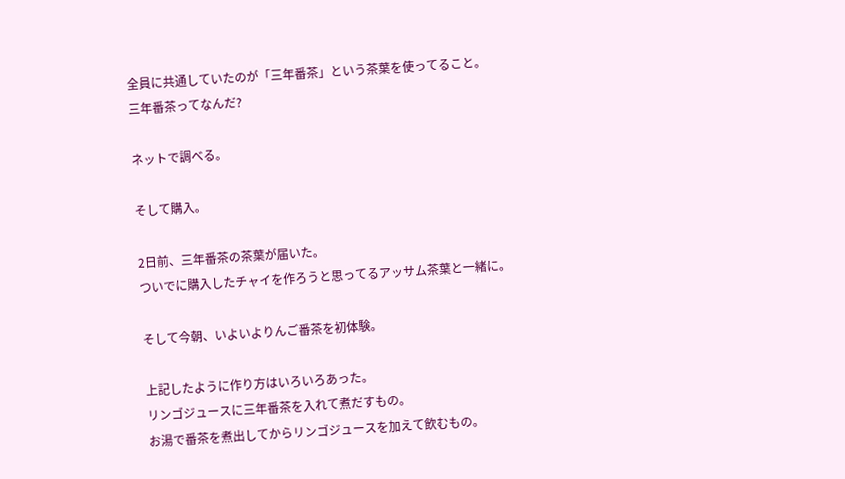全員に共通していたのが「三年番茶」という茶葉を使ってること。
三年番茶ってなんだ?

ネットで調べる。

そして購入。

2日前、三年番茶の茶葉が届いた。
ついでに購入したチャイを作ろうと思ってるアッサム茶葉と一緒に。

そして今朝、いよいよりんご番茶を初体験。

上記したように作り方はいろいろあった。
リンゴジュースに三年番茶を入れて煮だすもの。
お湯で番茶を煮出してからリンゴジュースを加えて飲むもの。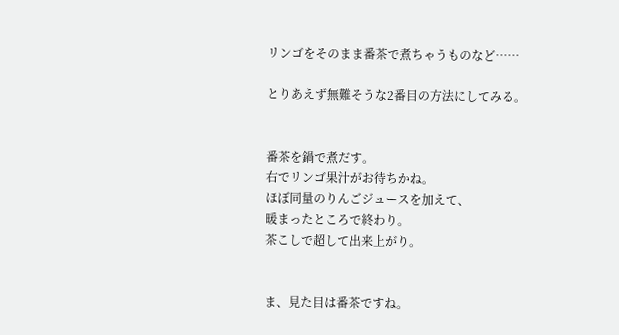リンゴをそのまま番茶で煮ちゃうものなど……

とりあえず無難そうな2番目の方法にしてみる。


番茶を鍋で煮だす。
右でリンゴ果汁がお待ちかね。
ほぼ同量のりんごジュースを加えて、
暖まったところで終わり。
茶こしで超して出来上がり。


ま、見た目は番茶ですね。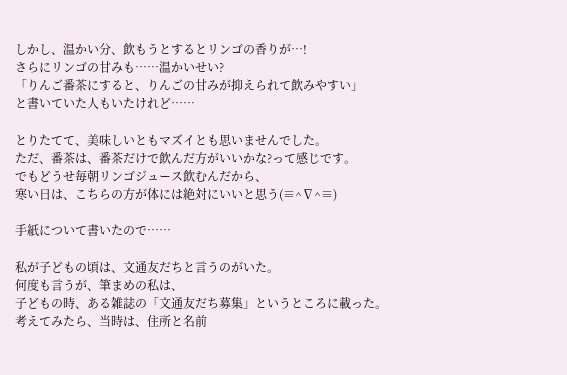しかし、温かい分、飲もうとするとリンゴの香りが…!
さらにリンゴの甘みも……温かいせい?
「りんご番茶にすると、りんごの甘みが抑えられて飲みやすい」
と書いていた人もいたけれど……

とりたてて、美味しいともマズイとも思いませんでした。
ただ、番茶は、番茶だけで飲んだ方がいいかな?って感じです。
でもどうせ毎朝リンゴジュース飲むんだから、
寒い日は、こちらの方が体には絶対にいいと思う(≡^∇^≡)

手紙について書いたので……

私が子どもの頃は、文通友だちと言うのがいた。
何度も言うが、筆まめの私は、
子どもの時、ある雑誌の「文通友だち募集」というところに載った。
考えてみたら、当時は、住所と名前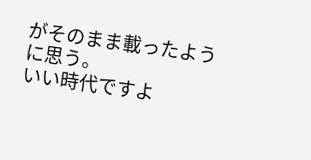がそのまま載ったように思う。
いい時代ですよ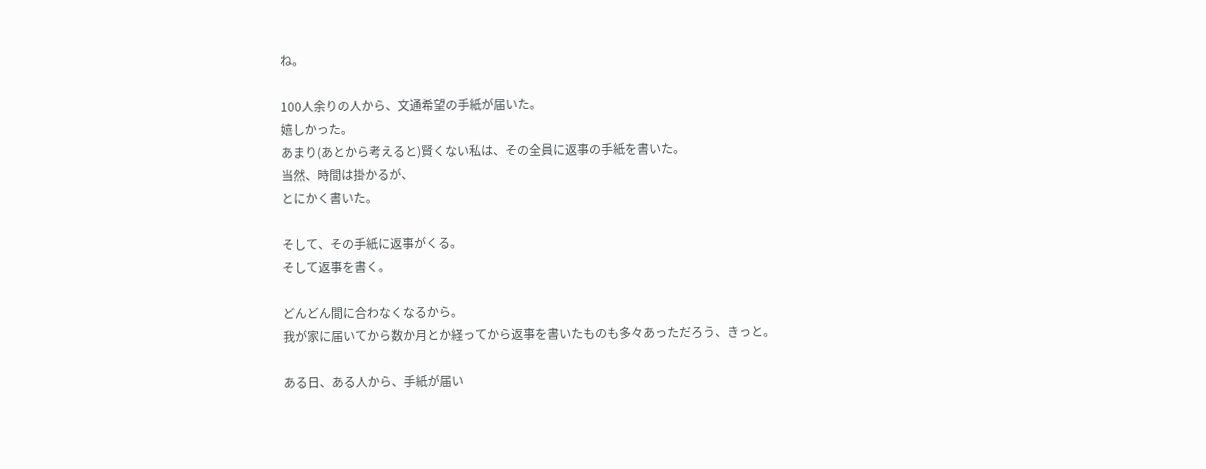ね。

100人余りの人から、文通希望の手紙が届いた。
嬉しかった。
あまり(あとから考えると)賢くない私は、その全員に返事の手紙を書いた。
当然、時間は掛かるが、
とにかく書いた。

そして、その手紙に返事がくる。
そして返事を書く。

どんどん間に合わなくなるから。
我が家に届いてから数か月とか経ってから返事を書いたものも多々あっただろう、きっと。

ある日、ある人から、手紙が届い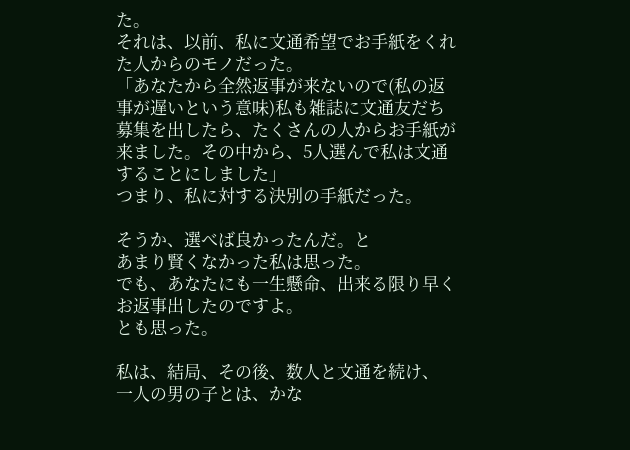た。
それは、以前、私に文通希望でお手紙をくれた人からのモノだった。
「あなたから全然返事が来ないので(私の返事が遅いという意味)私も雑誌に文通友だち募集を出したら、たくさんの人からお手紙が来ました。その中から、5人選んで私は文通することにしました」
つまり、私に対する決別の手紙だった。

そうか、選べば良かったんだ。と
あまり賢くなかった私は思った。
でも、あなたにも一生懸命、出来る限り早くお返事出したのですよ。
とも思った。

私は、結局、その後、数人と文通を続け、
一人の男の子とは、かな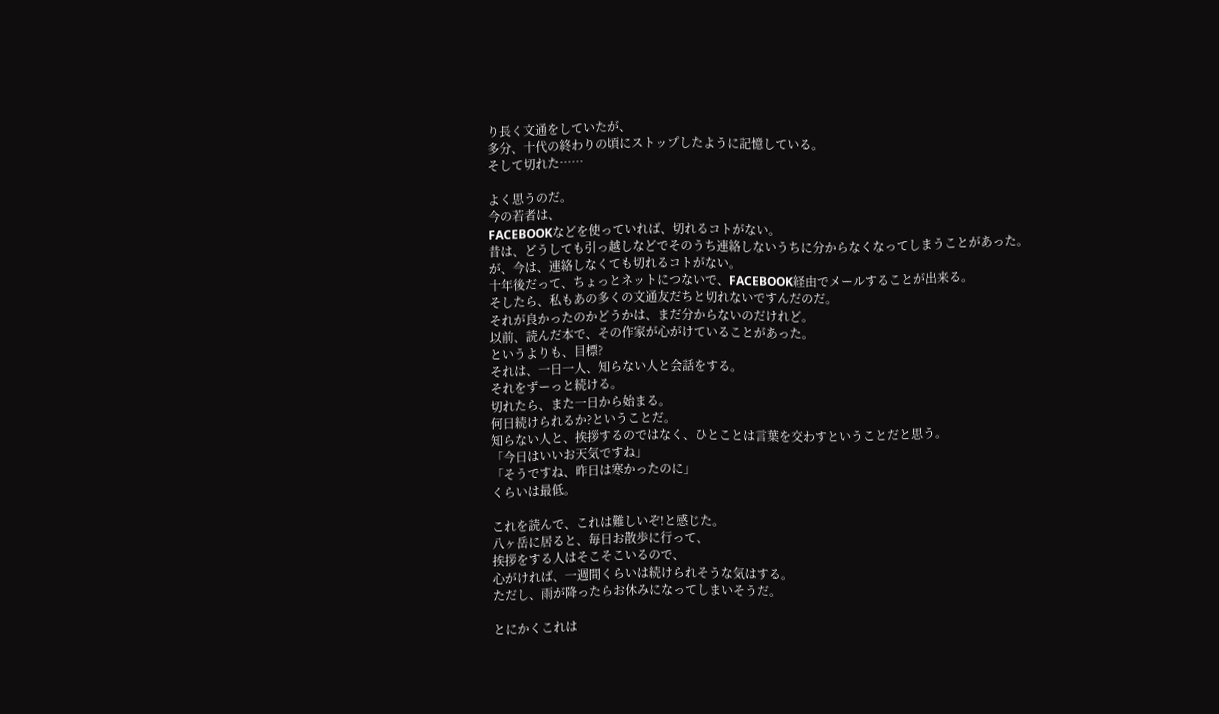り長く文通をしていたが、
多分、十代の終わりの頃にストップしたように記憶している。
そして切れた……

よく思うのだ。
今の若者は、
FACEBOOKなどを使っていれば、切れるコトがない。
昔は、どうしても引っ越しなどでそのうち連絡しないうちに分からなくなってしまうことがあった。
が、今は、連絡しなくても切れるコトがない。
十年後だって、ちょっとネットにつないで、FACEBOOK経由でメールすることが出来る。
そしたら、私もあの多くの文通友だちと切れないですんだのだ。
それが良かったのかどうかは、まだ分からないのだけれど。
以前、読んだ本で、その作家が心がけていることがあった。
というよりも、目標?
それは、一日一人、知らない人と会話をする。
それをずーっと続ける。
切れたら、また一日から始まる。
何日続けられるか?ということだ。
知らない人と、挨拶するのではなく、ひとことは言葉を交わすということだと思う。
「今日はいいお天気ですね」
「そうですね、昨日は寒かったのに」
くらいは最低。

これを読んで、これは難しいぞ!と感じた。
八ヶ岳に居ると、毎日お散歩に行って、
挨拶をする人はそこそこいるので、
心がければ、一週間くらいは続けられそうな気はする。
ただし、雨が降ったらお休みになってしまいそうだ。

とにかくこれは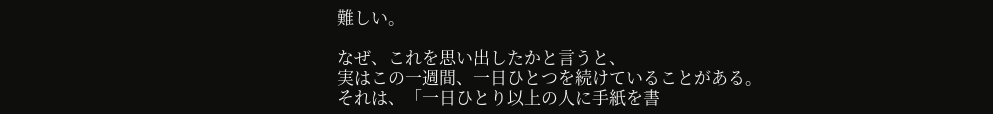難しい。

なぜ、これを思い出したかと言うと、
実はこの一週間、一日ひとつを続けていることがある。
それは、「一日ひとり以上の人に手紙を書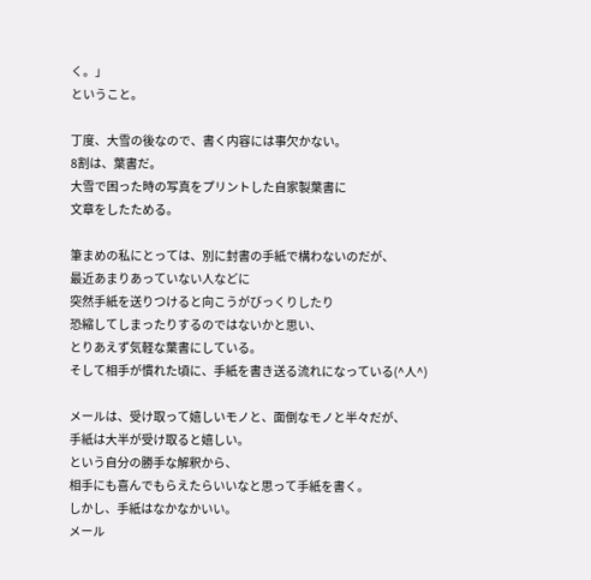く。」
ということ。

丁度、大雪の後なので、書く内容には事欠かない。
8割は、葉書だ。
大雪で困った時の写真をプリントした自家製葉書に
文章をしたためる。

筆まめの私にとっては、別に封書の手紙で構わないのだが、
最近あまりあっていない人などに
突然手紙を送りつけると向こうがびっくりしたり
恐縮してしまったりするのではないかと思い、
とりあえず気軽な葉書にしている。
そして相手が慣れた頃に、手紙を書き送る流れになっている(^人^)

メールは、受け取って嬉しいモノと、面倒なモノと半々だが、
手紙は大半が受け取ると嬉しい。
という自分の勝手な解釈から、
相手にも喜んでもらえたらいいなと思って手紙を書く。
しかし、手紙はなかなかいい。
メール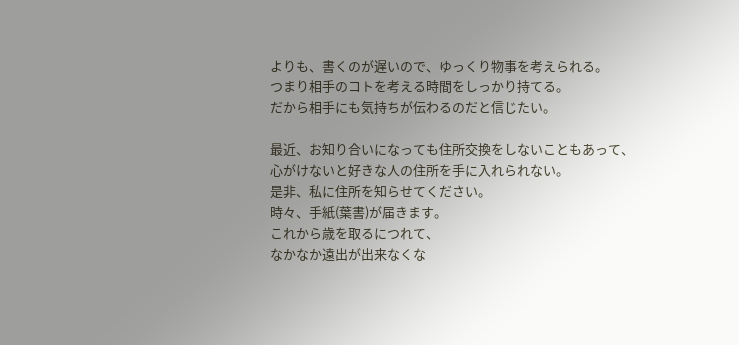よりも、書くのが遅いので、ゆっくり物事を考えられる。
つまり相手のコトを考える時間をしっかり持てる。
だから相手にも気持ちが伝わるのだと信じたい。

最近、お知り合いになっても住所交換をしないこともあって、
心がけないと好きな人の住所を手に入れられない。
是非、私に住所を知らせてください。
時々、手紙(葉書)が届きます。
これから歳を取るにつれて、
なかなか遠出が出来なくな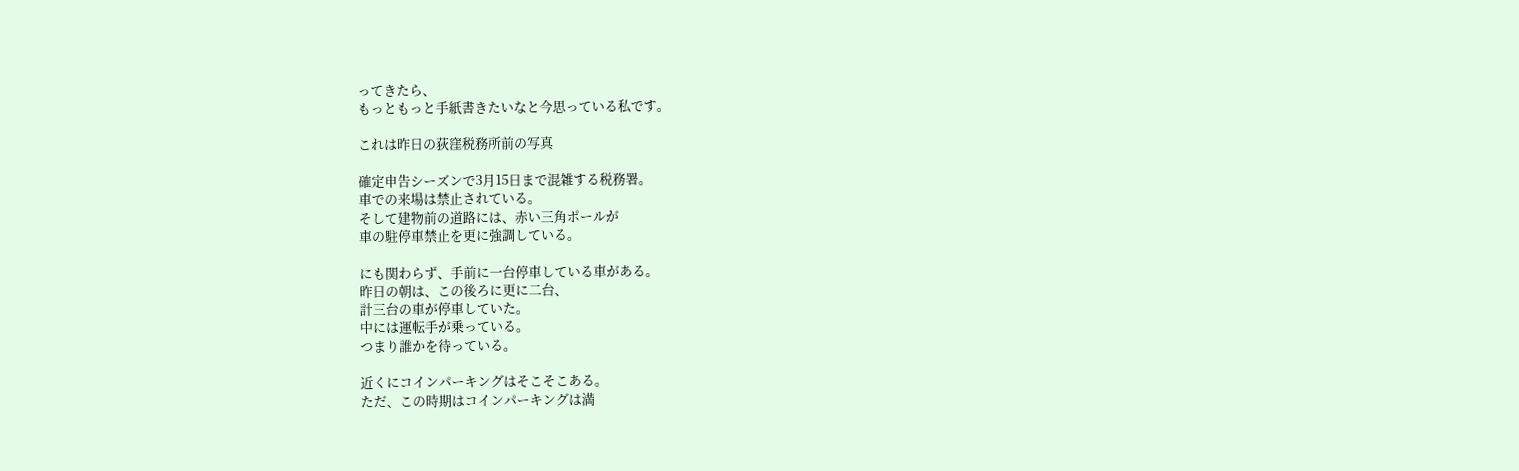ってきたら、
もっともっと手紙書きたいなと今思っている私です。

これは昨日の荻窪税務所前の写真

確定申告シーズンで3月15日まで混雑する税務署。
車での来場は禁止されている。
そして建物前の道路には、赤い三角ポールが
車の駐停車禁止を更に強調している。

にも関わらず、手前に一台停車している車がある。
昨日の朝は、この後ろに更に二台、
計三台の車が停車していた。
中には運転手が乗っている。
つまり誰かを待っている。

近くにコインパーキングはそこそこある。
ただ、この時期はコインパーキングは満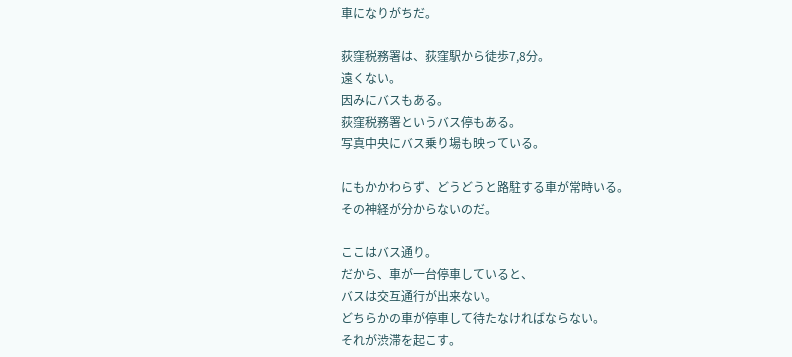車になりがちだ。

荻窪税務署は、荻窪駅から徒歩7,8分。
遠くない。
因みにバスもある。
荻窪税務署というバス停もある。
写真中央にバス乗り場も映っている。

にもかかわらず、どうどうと路駐する車が常時いる。
その神経が分からないのだ。

ここはバス通り。
だから、車が一台停車していると、
バスは交互通行が出来ない。
どちらかの車が停車して待たなければならない。
それが渋滞を起こす。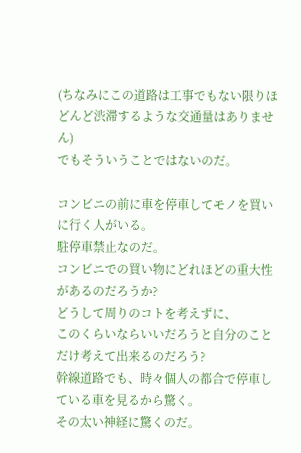(ちなみにこの道路は工事でもない限りほどんど渋滞するような交通量はありません)
でもそういうことではないのだ。

コンビニの前に車を停車してモノを買いに行く人がいる。
駐停車禁止なのだ。
コンビニでの買い物にどれほどの重大性があるのだろうか?
どうして周りのコトを考えずに、
このくらいならいいだろうと自分のことだけ考えて出来るのだろう?
幹線道路でも、時々個人の都合で停車している車を見るから驚く。
その太い神経に驚くのだ。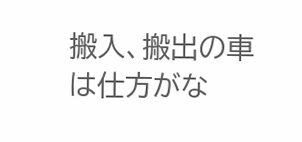搬入、搬出の車は仕方がな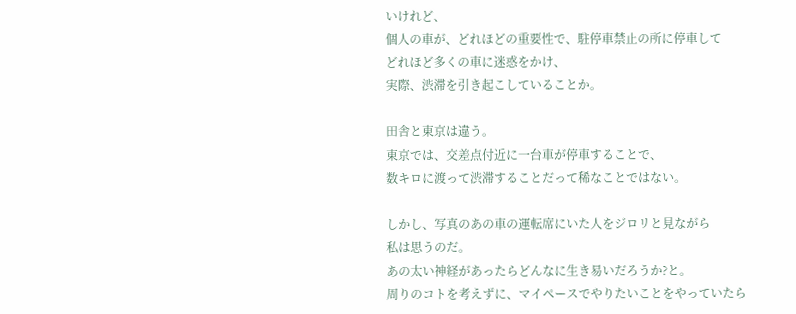いけれど、
個人の車が、どれほどの重要性で、駐停車禁止の所に停車して
どれほど多くの車に迷惑をかけ、
実際、渋滞を引き起こしていることか。

田舎と東京は違う。
東京では、交差点付近に一台車が停車することで、
数キロに渡って渋滞することだって稀なことではない。

しかし、写真のあの車の運転席にいた人をジロリと見ながら
私は思うのだ。
あの太い神経があったらどんなに生き易いだろうか?と。
周りのコトを考えずに、マイペースでやりたいことをやっていたら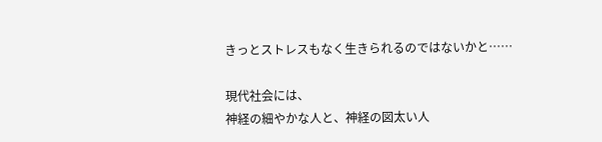きっとストレスもなく生きられるのではないかと……

現代社会には、
神経の細やかな人と、神経の図太い人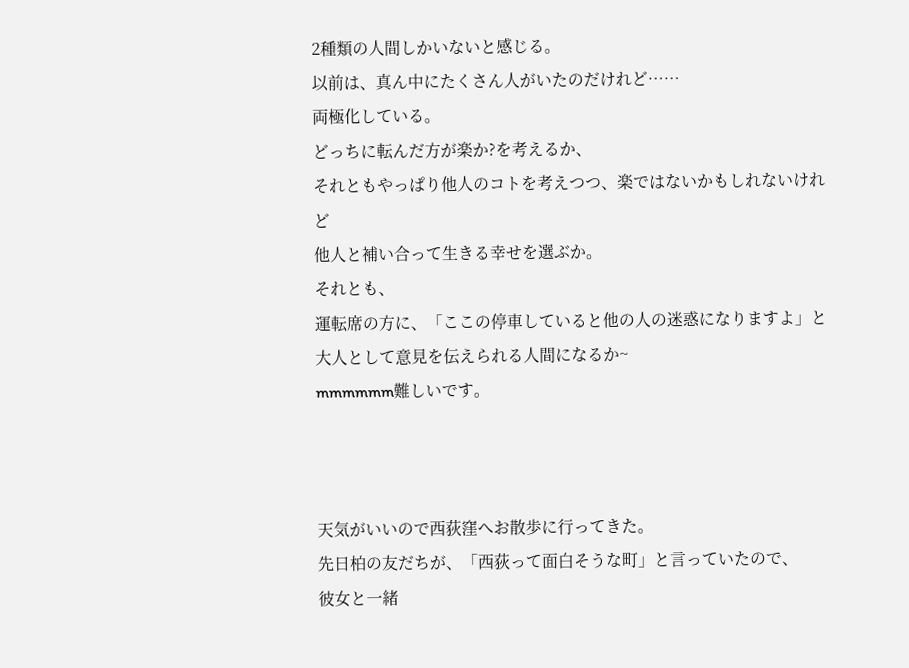2種類の人間しかいないと感じる。
以前は、真ん中にたくさん人がいたのだけれど……
両極化している。
どっちに転んだ方が楽か?を考えるか、
それともやっぱり他人のコトを考えつつ、楽ではないかもしれないけれど
他人と補い合って生きる幸せを選ぶか。
それとも、
運転席の方に、「ここの停車していると他の人の迷惑になりますよ」と
大人として意見を伝えられる人間になるか~
mmmmmm難しいです。



天気がいいので西荻窪へお散歩に行ってきた。
先日柏の友だちが、「西荻って面白そうな町」と言っていたので、
彼女と一緒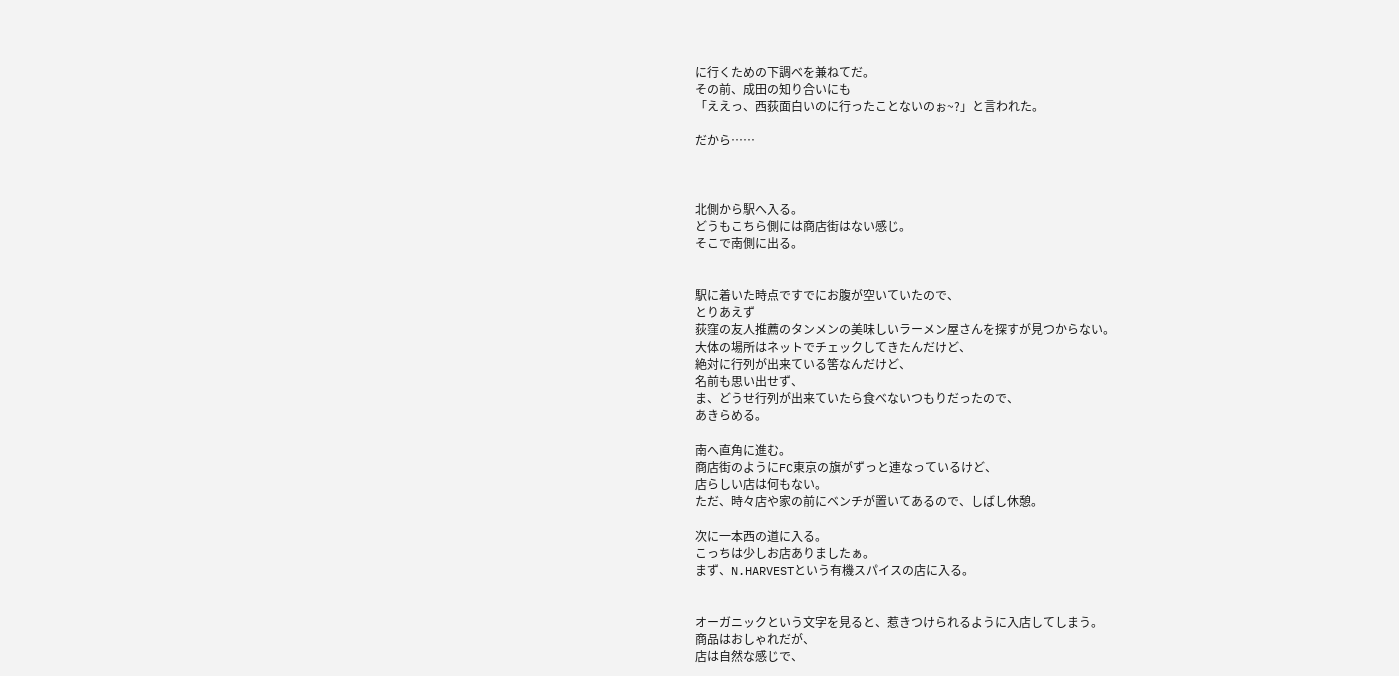に行くための下調べを兼ねてだ。
その前、成田の知り合いにも
「ええっ、西荻面白いのに行ったことないのぉ~?」と言われた。

だから……



北側から駅へ入る。
どうもこちら側には商店街はない感じ。
そこで南側に出る。


駅に着いた時点ですでにお腹が空いていたので、
とりあえず
荻窪の友人推薦のタンメンの美味しいラーメン屋さんを探すが見つからない。
大体の場所はネットでチェックしてきたんだけど、
絶対に行列が出来ている筈なんだけど、
名前も思い出せず、
ま、どうせ行列が出来ていたら食べないつもりだったので、
あきらめる。

南へ直角に進む。
商店街のようにFC東京の旗がずっと連なっているけど、
店らしい店は何もない。
ただ、時々店や家の前にベンチが置いてあるので、しばし休憩。

次に一本西の道に入る。
こっちは少しお店ありましたぁ。
まず、N.HARVESTという有機スパイスの店に入る。


オーガニックという文字を見ると、惹きつけられるように入店してしまう。
商品はおしゃれだが、
店は自然な感じで、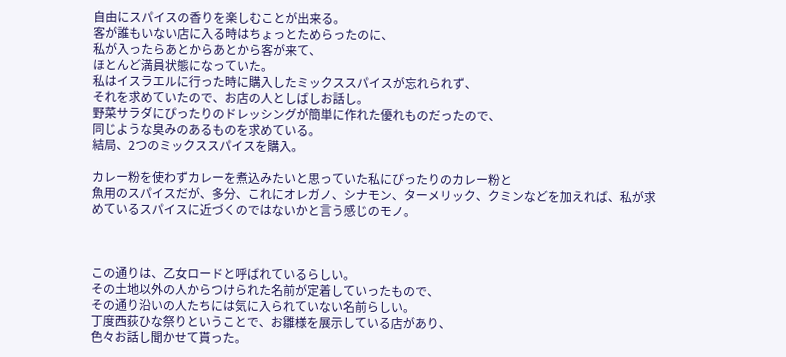自由にスパイスの香りを楽しむことが出来る。
客が誰もいない店に入る時はちょっとためらったのに、
私が入ったらあとからあとから客が来て、
ほとんど満員状態になっていた。
私はイスラエルに行った時に購入したミックススパイスが忘れられず、
それを求めていたので、お店の人としばしお話し。
野菜サラダにぴったりのドレッシングが簡単に作れた優れものだったので、
同じような臭みのあるものを求めている。
結局、2つのミックススパイスを購入。

カレー粉を使わずカレーを煮込みたいと思っていた私にぴったりのカレー粉と
魚用のスパイスだが、多分、これにオレガノ、シナモン、ターメリック、クミンなどを加えれば、私が求めているスパイスに近づくのではないかと言う感じのモノ。



この通りは、乙女ロードと呼ばれているらしい。
その土地以外の人からつけられた名前が定着していったもので、
その通り沿いの人たちには気に入られていない名前らしい。
丁度西荻ひな祭りということで、お雛様を展示している店があり、
色々お話し聞かせて貰った。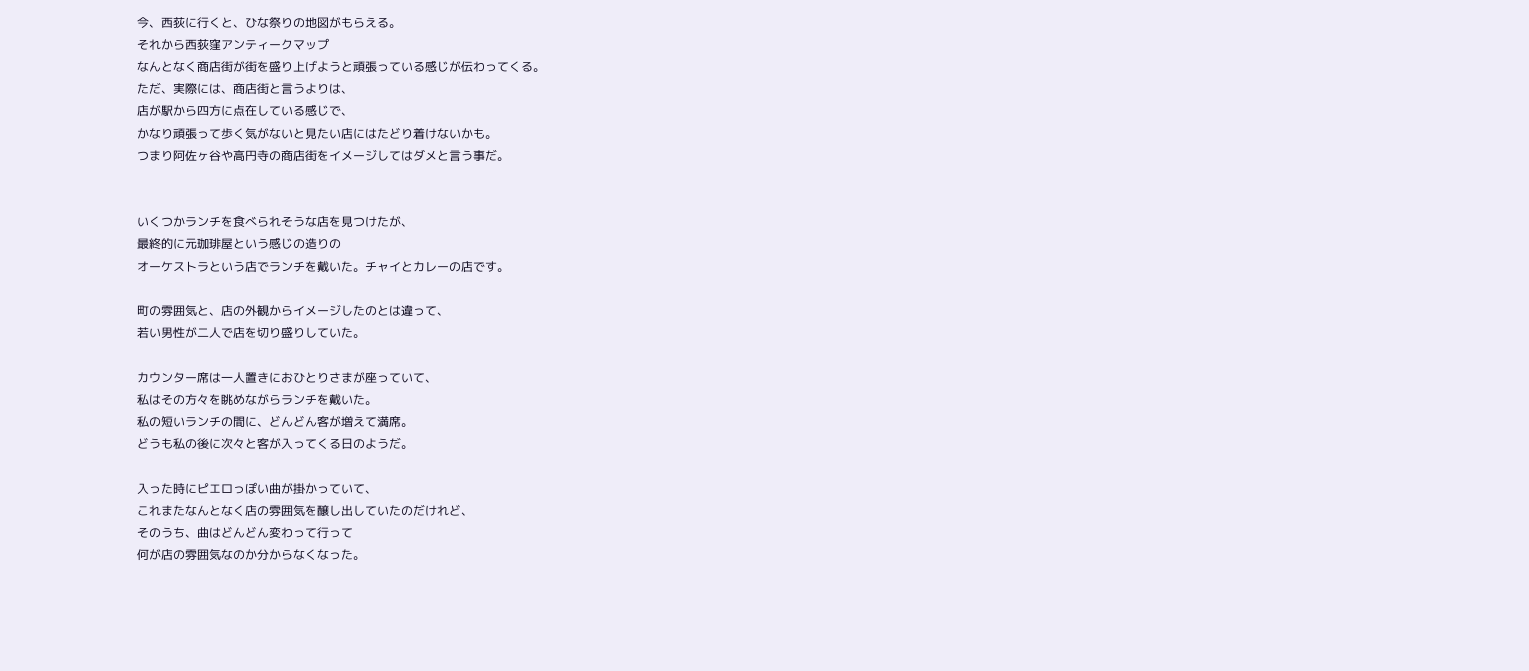今、西荻に行くと、ひな祭りの地図がもらえる。
それから西荻窪アンティークマップ
なんとなく商店街が街を盛り上げようと頑張っている感じが伝わってくる。
ただ、実際には、商店街と言うよりは、
店が駅から四方に点在している感じで、
かなり頑張って歩く気がないと見たい店にはたどり着けないかも。
つまり阿佐ヶ谷や高円寺の商店街をイメージしてはダメと言う事だ。


いくつかランチを食べられそうな店を見つけたが、
最終的に元珈琲屋という感じの造りの
オーケストラという店でランチを戴いた。チャイとカレーの店です。

町の雰囲気と、店の外観からイメージしたのとは違って、
若い男性が二人で店を切り盛りしていた。

カウンター席は一人置きにおひとりさまが座っていて、
私はその方々を眺めながらランチを戴いた。
私の短いランチの間に、どんどん客が増えて満席。
どうも私の後に次々と客が入ってくる日のようだ。

入った時にピエロっぽい曲が掛かっていて、
これまたなんとなく店の雰囲気を醸し出していたのだけれど、
そのうち、曲はどんどん変わって行って
何が店の雰囲気なのか分からなくなった。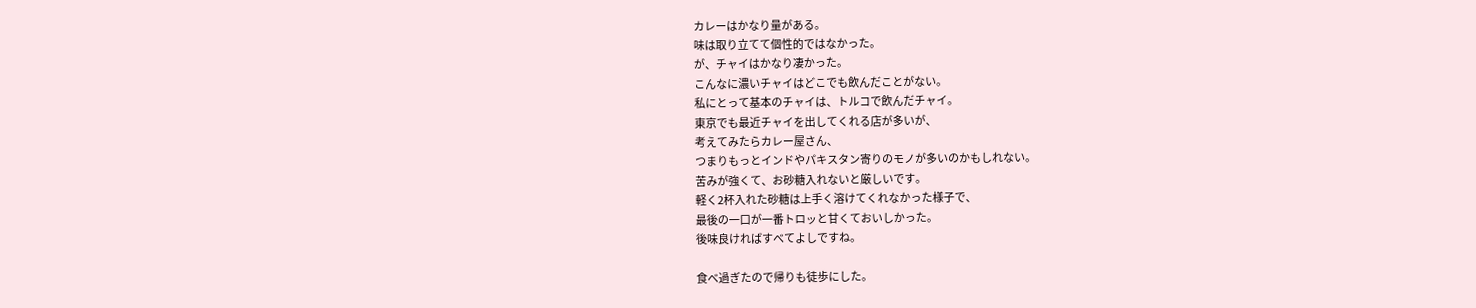カレーはかなり量がある。
味は取り立てて個性的ではなかった。
が、チャイはかなり凄かった。
こんなに濃いチャイはどこでも飲んだことがない。
私にとって基本のチャイは、トルコで飲んだチャイ。
東京でも最近チャイを出してくれる店が多いが、
考えてみたらカレー屋さん、
つまりもっとインドやパキスタン寄りのモノが多いのかもしれない。
苦みが強くて、お砂糖入れないと厳しいです。
軽く2杯入れた砂糖は上手く溶けてくれなかった様子で、
最後の一口が一番トロッと甘くておいしかった。
後味良ければすべてよしですね。

食べ過ぎたので帰りも徒歩にした。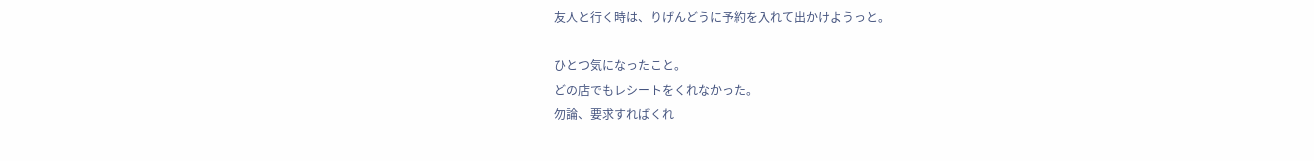友人と行く時は、りげんどうに予約を入れて出かけようっと。

ひとつ気になったこと。
どの店でもレシートをくれなかった。
勿論、要求すればくれ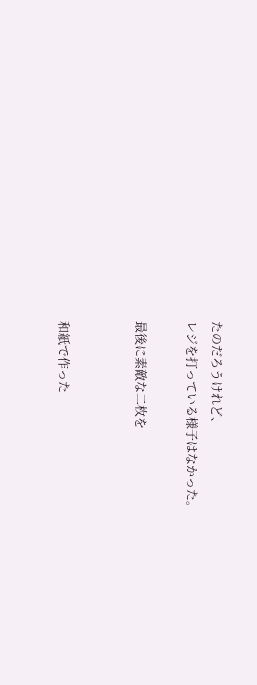たのだろうけれど、
レジを打っている様子はなかった。

最後に素敵な二枚を


和紙で作った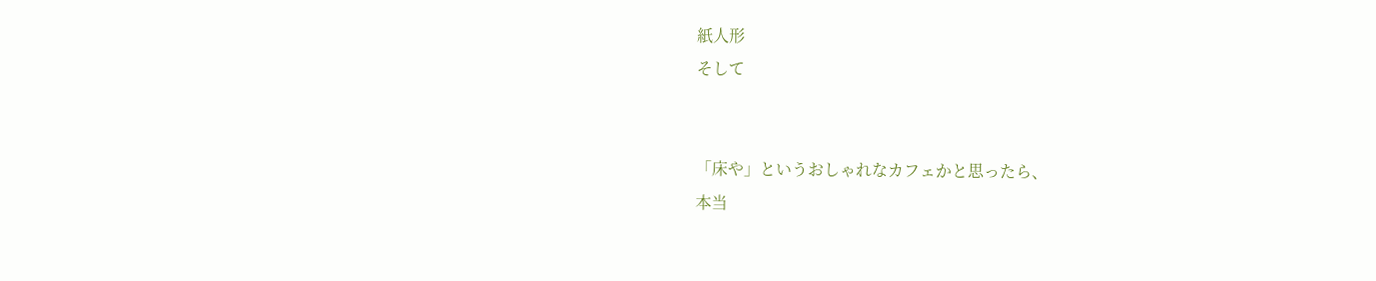紙人形
そして


「床や」というおしゃれなカフェかと思ったら、
本当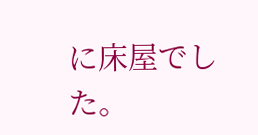に床屋でした。